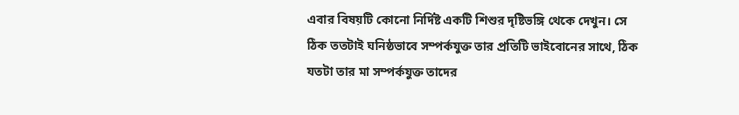এবার বিষয়টি কোনো নির্দিষ্ট একটি শিশুর দৃষ্টিভঙ্গি থেকে দেখুন। সে ঠিক ততটাই ঘনিষ্ঠভাবে সম্পর্কযুক্ত তার প্রতিটি ভাইবোনের সাথে, ঠিক যতটা তার মা সম্পর্কযুক্ত তাদের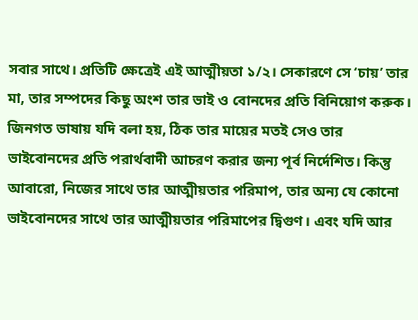সবার সাথে। প্রতিটি ক্ষেত্রেই এই আত্মীয়তা ১/২। সেকারণে সে ‘চায়’ তার মা, তার সম্পদের কিছু অংশ তার ভাই ও বোনদের প্রতি বিনিয়োগ করুক। জিনগত ভাষায় যদি বলা হয়, ঠিক তার মায়ের মতই সেও তার ভাইবোনদের প্রতি পরার্থবাদী আচরণ করার জন্য পূর্ব নির্দেশিত। কিন্তু আবারো, নিজের সাথে তার আত্মীয়তার পরিমাপ, তার অন্য যে কোনো ভাইবোনদের সাথে তার আত্মীয়তার পরিমাপের দ্বিগুণ। এবং যদি আর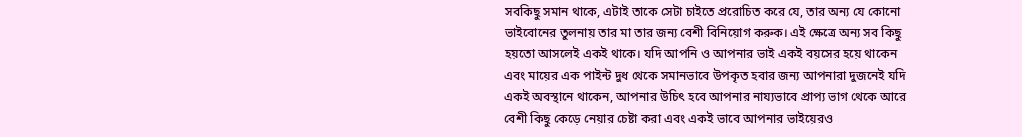সবকিছু সমান থাকে, এটাই তাকে সেটা চাইতে প্ররোচিত করে যে, তার অন্য যে কোনো ভাইবোনের তুলনায় তার মা তার জন্য বেশী বিনিয়োগ করুক। এই ক্ষেত্রে অন্য সব কিছু হয়তো আসলেই একই থাকে। যদি আপনি ও আপনার ভাই একই বয়সের হয়ে থাকেন এবং মায়ের এক পাইন্ট দুধ থেকে সমানভাবে উপকৃত হবার জন্য আপনারা দুজনেই যদি একই অবস্থানে থাকেন, আপনার উচিৎ হবে আপনার নায্যভাবে প্রাপ্য ভাগ থেকে আরে বেশী কিছু কেড়ে নেয়ার চেষ্টা করা এবং একই ভাবে আপনার ভাইয়েরও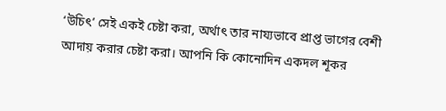‘উচিৎ’ সেই একই চেষ্টা করা, অর্থাৎ তার নায্যভাবে প্রাপ্ত ভাগের বেশী আদায় করার চেষ্টা করা। আপনি কি কোনোদিন একদল শূকর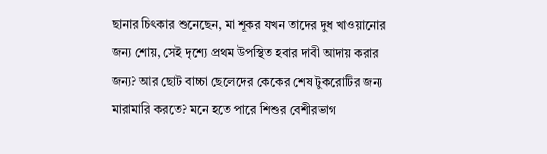ছানার চিৎকার শুনেছেন, মা শূকর যখন তাদের দুধ খাওয়ানোর জন্য শোয়, সেই দৃশ্যে প্রথম উপস্থিত হবার দাবী আদায় করার জন্য? আর ছোট বাচ্চা ছেলেদের কেকের শেষ টুকরোটির জন্য মারামারি করতে? মনে হতে পারে শিশুর বেশীরভাগ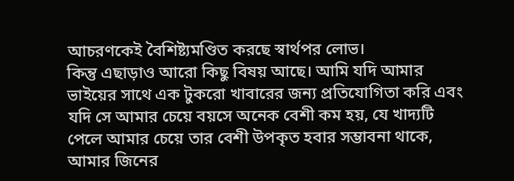আচরণকেই বৈশিষ্ট্যমণ্ডিত করছে স্বার্থপর লোভ।
কিন্তু এছাড়াও আরো কিছু বিষয় আছে। আমি যদি আমার ভাইয়ের সাথে এক টুকরো খাবারের জন্য প্রতিযোগিতা করি এবং যদি সে আমার চেয়ে বয়সে অনেক বেশী কম হয়, যে খাদ্যটি পেলে আমার চেয়ে তার বেশী উপকৃত হবার সম্ভাবনা থাকে, আমার জিনের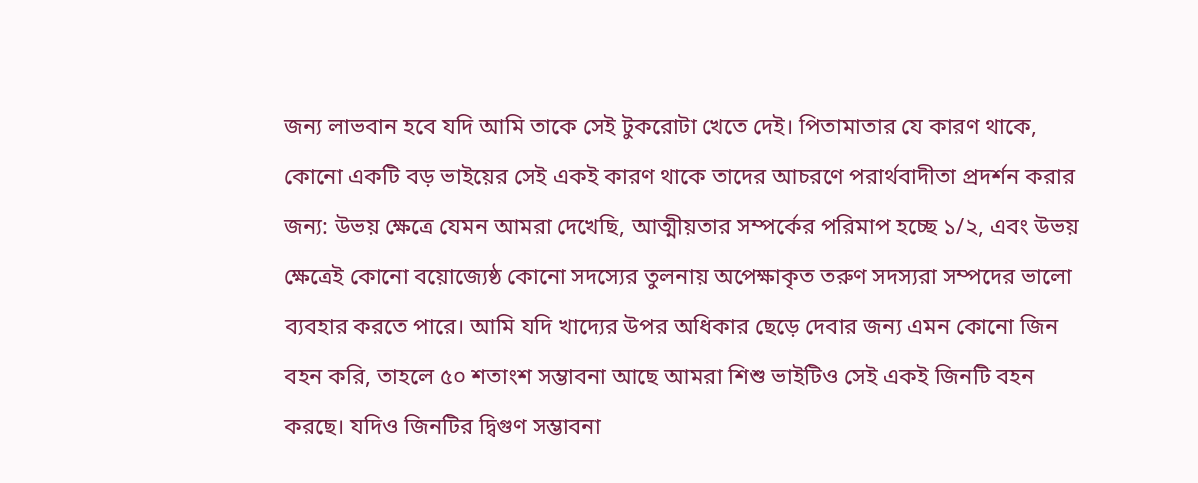জন্য লাভবান হবে যদি আমি তাকে সেই টুকরোটা খেতে দেই। পিতামাতার যে কারণ থাকে, কোনো একটি বড় ভাইয়ের সেই একই কারণ থাকে তাদের আচরণে পরার্থবাদীতা প্রদর্শন করার জন্য: উভয় ক্ষেত্রে যেমন আমরা দেখেছি, আত্মীয়তার সম্পর্কের পরিমাপ হচ্ছে ১/২, এবং উভয় ক্ষেত্রেই কোনো বয়োজ্যেষ্ঠ কোনো সদস্যের তুলনায় অপেক্ষাকৃত তরুণ সদস্যরা সম্পদের ভালো ব্যবহার করতে পারে। আমি যদি খাদ্যের উপর অধিকার ছেড়ে দেবার জন্য এমন কোনো জিন বহন করি, তাহলে ৫০ শতাংশ সম্ভাবনা আছে আমরা শিশু ভাইটিও সেই একই জিনটি বহন করছে। যদিও জিনটির দ্বিগুণ সম্ভাবনা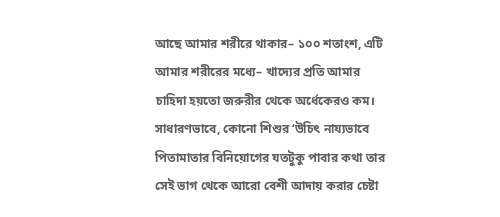আছে আমার শরীরে থাকার– ১০০ শতাংশ, এটি আমার শরীরের মধ্যে– খাদ্যের প্রতি আমার চাহিদা হয়তো জরুরীর থেকে অর্ধেকেরও কম। সাধারণভাবে, কোনো শিশুর ‘উচিৎ নায্যভাবে পিতামাতার বিনিয়োগের যতটুকু পাবার কথা তার সেই ভাগ থেকে আরো বেশী আদায় করার চেষ্টা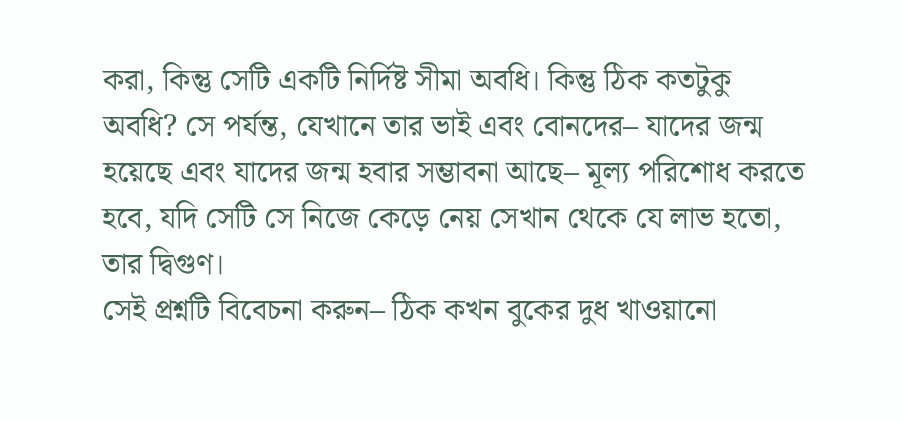করা, কিন্তু সেটি একটি নির্দিষ্ট সীমা অবধি। কিন্তু ঠিক কতটুকু অবধি? সে পর্যন্ত, যেখানে তার ভাই এবং বোনদের– যাদের জন্ম হয়েছে এবং যাদের জন্ম হবার সম্ভাবনা আছে– মূল্য পরিশোধ করতে হবে, যদি সেটি সে নিজে কেড়ে নেয় সেখান থেকে যে লাভ হতো, তার দ্বিগুণ।
সেই প্রশ্নটি বিবেচনা করুন– ঠিক কখন বুকের দুধ খাওয়ানো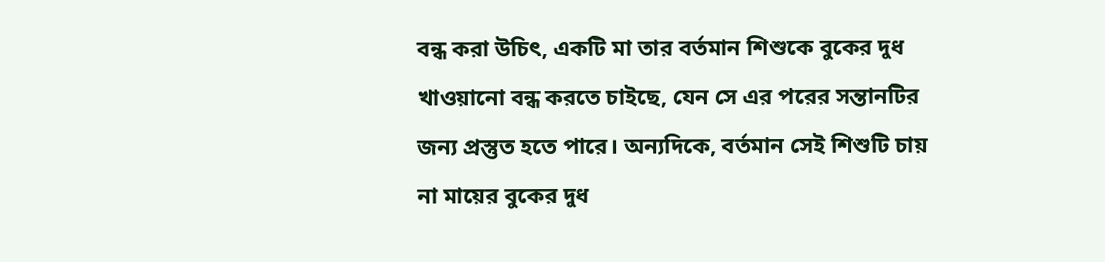বন্ধ করা উচিৎ, একটি মা তার বর্তমান শিশুকে বুকের দুধ খাওয়ানো বন্ধ করতে চাইছে, যেন সে এর পরের সন্তানটির জন্য প্রস্তুত হতে পারে। অন্যদিকে, বর্তমান সেই শিশুটি চায় না মায়ের বুকের দুধ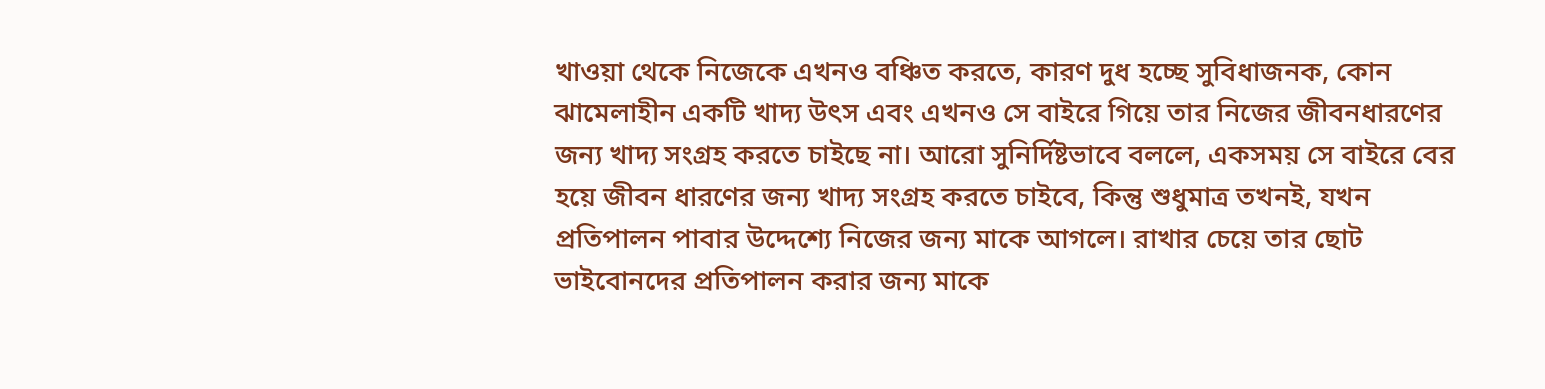খাওয়া থেকে নিজেকে এখনও বঞ্চিত করতে, কারণ দুধ হচ্ছে সুবিধাজনক, কোন ঝামেলাহীন একটি খাদ্য উৎস এবং এখনও সে বাইরে গিয়ে তার নিজের জীবনধারণের জন্য খাদ্য সংগ্রহ করতে চাইছে না। আরো সুনির্দিষ্টভাবে বললে, একসময় সে বাইরে বের হয়ে জীবন ধারণের জন্য খাদ্য সংগ্রহ করতে চাইবে, কিন্তু শুধুমাত্র তখনই, যখন প্রতিপালন পাবার উদ্দেশ্যে নিজের জন্য মাকে আগলে। রাখার চেয়ে তার ছোট ভাইবোনদের প্রতিপালন করার জন্য মাকে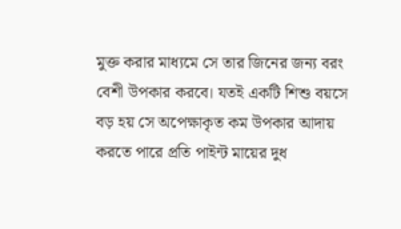মুক্ত করার মাধ্যমে সে তার জিনের জন্য বরং বেশী উপকার করবে। যতই একটি শিশু বয়সে বড় হয় সে অপেক্ষাকৃত কম উপকার আদায় করতে পারে প্রতি পাইন্ট মায়ের দুধ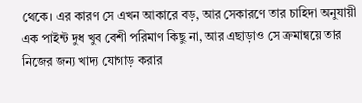থেকে। এর কারণ সে এখন আকারে বড়, আর সেকারণে তার চাহিদা অনুযায়ী এক পাইন্ট দুধ খুব বেশী পরিমাণ কিছু না, আর এছাড়াও সে ক্রমান্বয়ে তার নিজের জন্য খাদ্য যোগাড় করার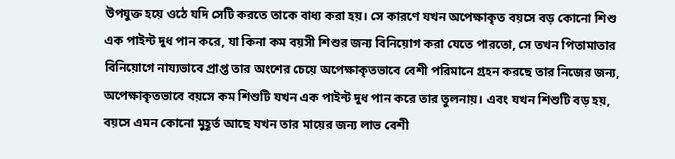উপযুক্ত হয়ে ওঠে যদি সেটি করতে তাকে বাধ্য করা হয়। সে কারণে যখন অপেক্ষাকৃত বয়সে বড় কোনো শিশু এক পাইন্ট দুধ পান করে, যা কিনা কম বয়সী শিশুর জন্য বিনিয়োগ করা যেতে পারতো, সে তখন পিতামাতার বিনিয়োগে নায্যভাবে প্রাপ্ত তার অংশের চেয়ে অপেক্ষাকৃতভাবে বেশী পরিমানে গ্রহন করছে তার নিজের জন্য, অপেক্ষাকৃতভাবে বয়সে কম শিশুটি যখন এক পাইন্ট দুধ পান করে তার তুলনায়। এবং যখন শিশুটি বড় হয়, বয়সে এমন কোনো মুহূর্ত আছে যখন তার মায়ের জন্য লাভ বেশী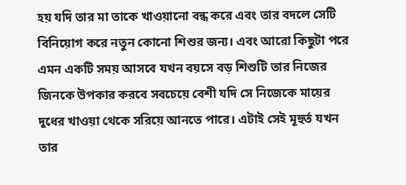হয় যদি তার মা তাকে খাওয়ানো বন্ধ করে এবং তার বদলে সেটি বিনিয়োগ করে নতুন কোনো শিশুর জন্য। এবং আরো কিছুটা পরে এমন একটি সময় আসবে যখন বয়সে বড় শিশুটি তার নিজের জিনকে উপকার করবে সবচেয়ে বেশী যদি সে নিজেকে মায়ের দুধের খাওয়া থেকে সরিয়ে আনতে পারে। এটাই সেই মূহুর্ত যখন তার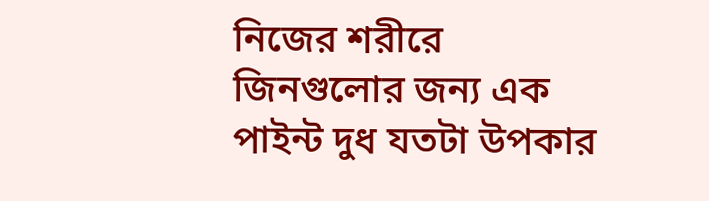নিজের শরীরে জিনগুলোর জন্য এক পাইন্ট দুধ যতটা উপকার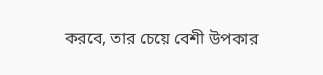করবে, তার চেয়ে বেশী উপকার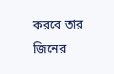করবে তার জিনের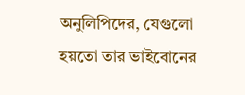অনুলিপিদের, যেগুলো হয়তো তার ভাইবোনের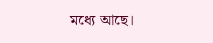মধ্যে আছে।